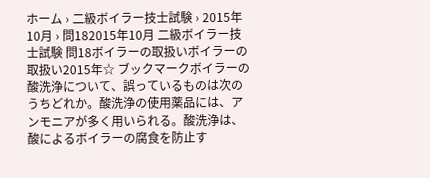ホーム › 二級ボイラー技士試験 › 2015年10月 › 問182015年10月 二級ボイラー技士試験 問18ボイラーの取扱いボイラーの取扱い2015年☆ ブックマークボイラーの酸洗浄について、誤っているものは次のうちどれか。酸洗浄の使用薬品には、アンモニアが多く用いられる。酸洗浄は、酸によるボイラーの腐食を防止す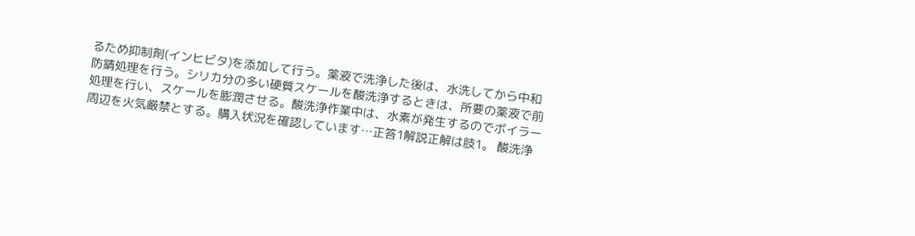るため抑制剤(インヒビタ)を添加して行う。薬液で洗浄した後は、水洗してから中和防錆処理を行う。シリカ分の多い硬質スケールを酸洗浄するときは、所要の薬液で前処理を行い、スケールを膨潤させる。酸洗浄作業中は、水素が発生するのでボイラー周辺を火気厳禁とする。購入状況を確認しています…正答1解説正解は肢1。 酸洗浄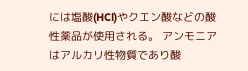には塩酸(HCl)やクエン酸などの酸性薬品が使用される。 アンモニアはアルカリ性物質であり酸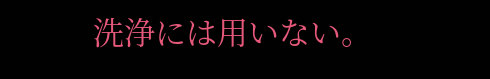洗浄には用いない。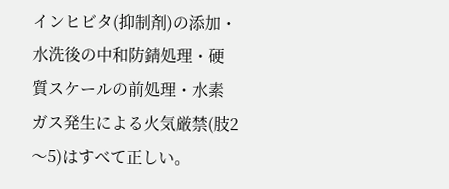インヒビタ(抑制剤)の添加・水洗後の中和防錆処理・硬質スケールの前処理・水素ガス発生による火気厳禁(肢2〜5)はすべて正しい。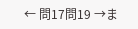← 問17問19 →ま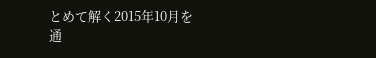とめて解く2015年10月を通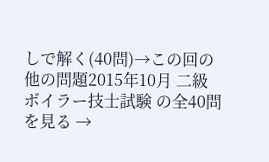しで解く(40問)→この回の他の問題2015年10月 二級ボイラー技士試験 の全40問を見る →